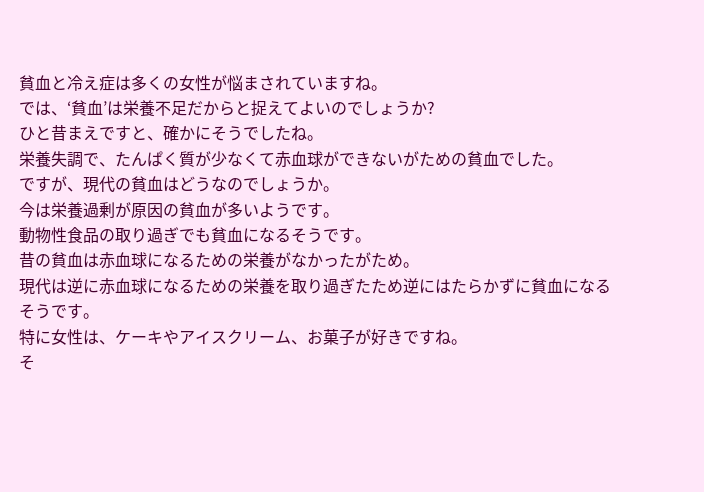貧血と冷え症は多くの女性が悩まされていますね。
では、‘貧血’は栄養不足だからと捉えてよいのでしょうか?
ひと昔まえですと、確かにそうでしたね。
栄養失調で、たんぱく質が少なくて赤血球ができないがための貧血でした。
ですが、現代の貧血はどうなのでしょうか。
今は栄養過剰が原因の貧血が多いようです。
動物性食品の取り過ぎでも貧血になるそうです。
昔の貧血は赤血球になるための栄養がなかったがため。
現代は逆に赤血球になるための栄養を取り過ぎたため逆にはたらかずに貧血になるそうです。
特に女性は、ケーキやアイスクリーム、お菓子が好きですね。
そ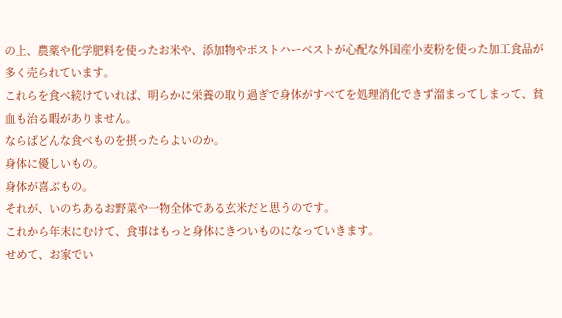の上、農薬や化学肥料を使ったお米や、添加物やポストハーベストが心配な外国産小麦粉を使った加工食品が多く売られています。
これらを食べ続けていれば、明らかに栄養の取り過ぎで身体がすべてを処理消化できず溜まってしまって、貧血も治る暇がありません。
ならばどんな食べものを摂ったらよいのか。
身体に優しいもの。
身体が喜ぶもの。
それが、いのちあるお野菜や一物全体である玄米だと思うのです。
これから年末にむけて、食事はもっと身体にきついものになっていきます。
せめて、お家でい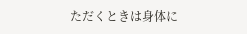ただくときは身体に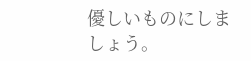優しいものにしましょう。